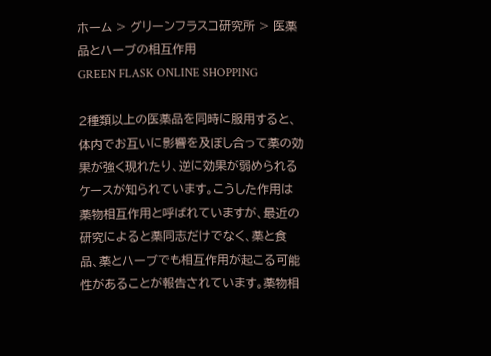ホーム > グリーンフラスコ研究所 > 医薬品とハーブの相互作用
GREEN FLASK ONLINE SHOPPING

2種類以上の医薬品を同時に服用すると、体内でお互いに影響を及ぼし合って薬の効果が強く現れたり、逆に効果が弱められるケースが知られています。こうした作用は薬物相互作用と呼ばれていますが、最近の研究によると薬同志だけでなく、薬と食品、薬とハーブでも相互作用が起こる可能性があることが報告されています。薬物相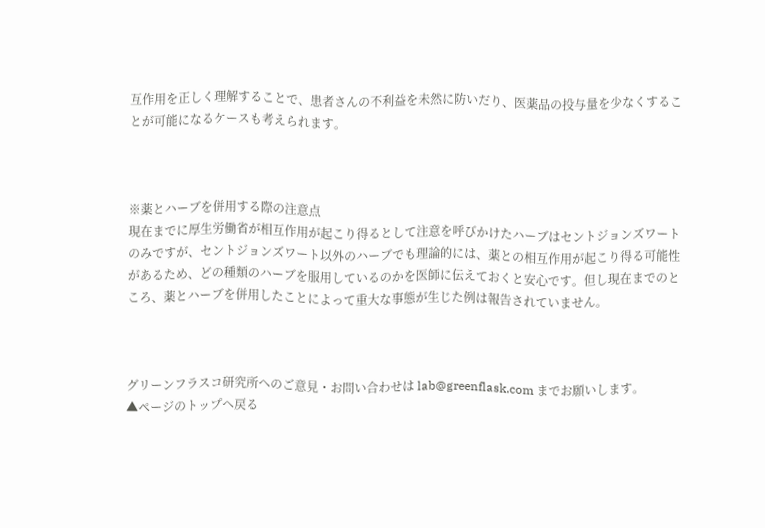互作用を正しく理解することで、患者さんの不利益を未然に防いだり、医薬品の投与量を少なくすることが可能になるケースも考えられます。



※薬とハーブを併用する際の注意点
現在までに厚生労働省が相互作用が起こり得るとして注意を呼びかけたハーブはセントジョンズワートのみですが、セントジョンズワート以外のハーブでも理論的には、薬との相互作用が起こり得る可能性があるため、どの種類のハーブを服用しているのかを医師に伝えておくと安心です。但し現在までのところ、薬とハーブを併用したことによって重大な事態が生じた例は報告されていません。



グリーンフラスコ研究所へのご意見・お問い合わせは lab@greenflask.com までお願いします。
▲ページのトップへ戻る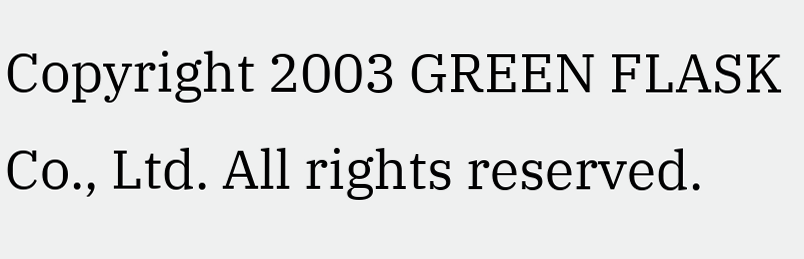Copyright 2003 GREEN FLASK Co., Ltd. All rights reserved.